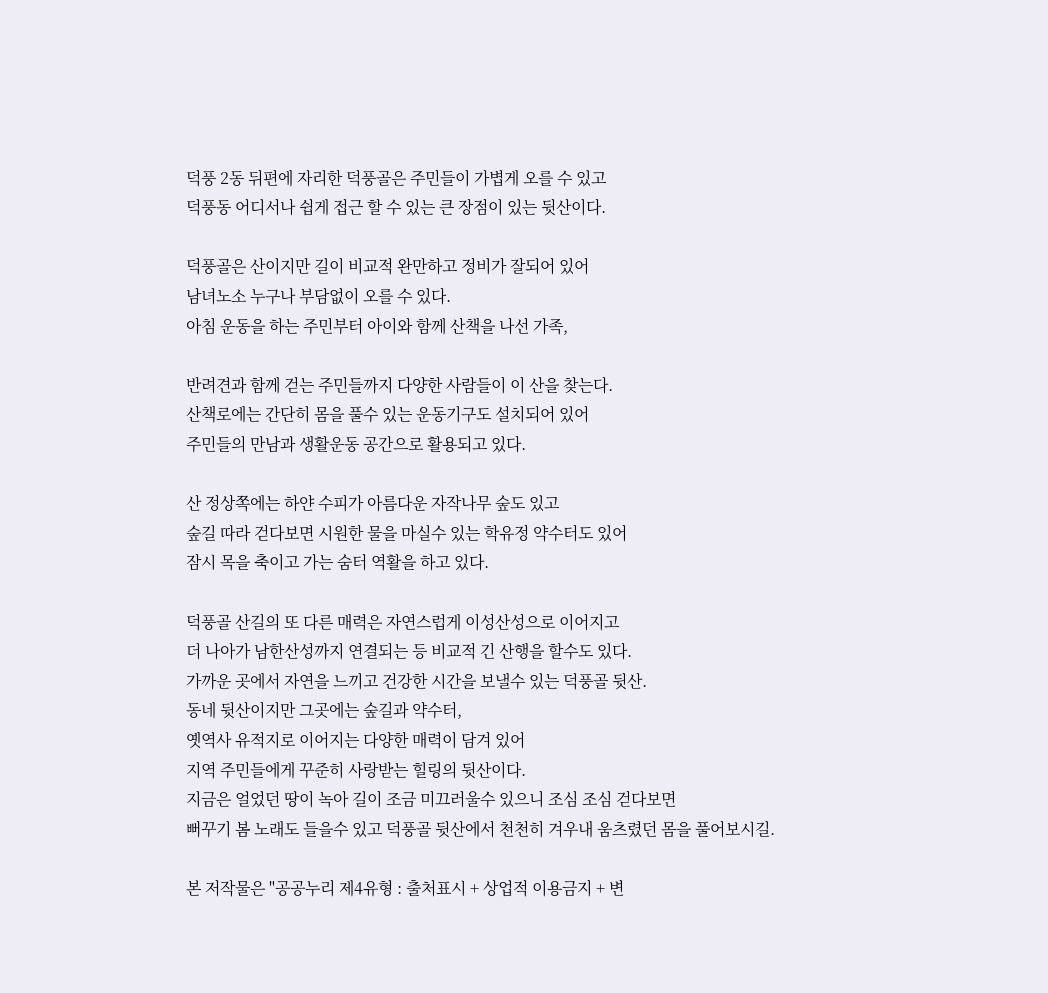덕풍 2동 뒤편에 자리한 덕풍골은 주민들이 가볍게 오를 수 있고
덕풍동 어디서나 쉽게 접근 할 수 있는 큰 장점이 있는 뒷산이다.

덕풍골은 산이지만 길이 비교적 완만하고 정비가 잘되어 있어
남녀노소 누구나 부담없이 오를 수 있다.
아침 운동을 하는 주민부터 아이와 함께 산책을 나선 가족,

반려견과 함께 걷는 주민들까지 다양한 사람들이 이 산을 찾는다.
산책로에는 간단히 몸을 풀수 있는 운동기구도 설치되어 있어
주민들의 만남과 생활운동 공간으로 활용되고 있다.

산 정상쪽에는 하얀 수피가 아름다운 자작나무 숲도 있고
숲길 따라 걷다보면 시원한 물을 마실수 있는 학유정 약수터도 있어
잠시 목을 축이고 가는 숨터 역활을 하고 있다.

덕풍골 산길의 또 다른 매력은 자연스럽게 이성산성으로 이어지고
더 나아가 남한산성까지 연결되는 등 비교적 긴 산행을 할수도 있다.
가까운 곳에서 자연을 느끼고 건강한 시간을 보낼수 있는 덕풍골 뒷산.
동네 뒷산이지만 그곳에는 숲길과 약수터,
옛역사 유적지로 이어지는 다양한 매력이 담겨 있어
지역 주민들에게 꾸준히 사랑받는 힐링의 뒷산이다.
지금은 얼었던 땅이 녹아 길이 조금 미끄러울수 있으니 조심 조심 걷다보면
뻐꾸기 봄 노래도 들을수 있고 덕풍골 뒷산에서 천천히 겨우내 움츠렸던 몸을 풀어보시길.

본 저작물은 "공공누리 제4유형 : 출처표시 + 상업적 이용금지 + 변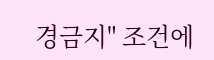경금지" 조건에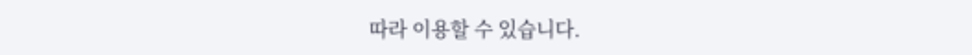따라 이용할 수 있습니다.